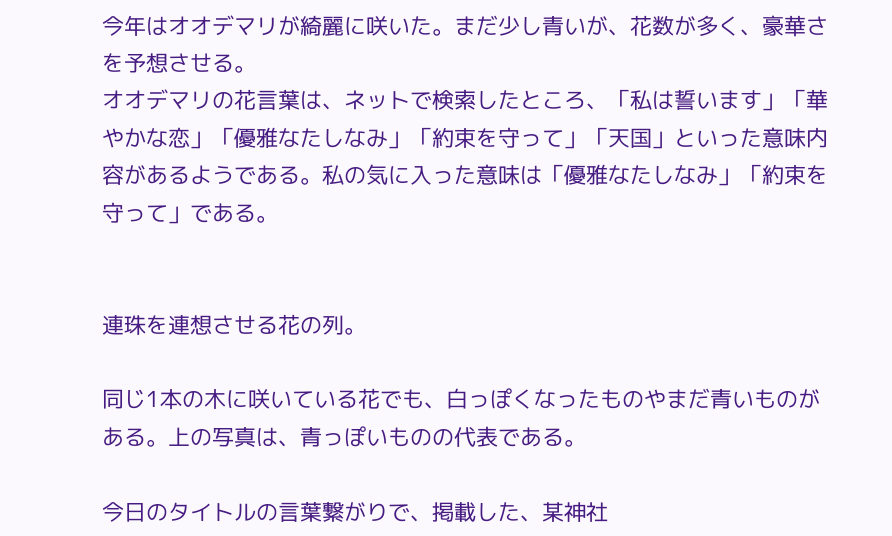今年はオオデマリが綺麗に咲いた。まだ少し青いが、花数が多く、豪華さを予想させる。
オオデマリの花言葉は、ネットで検索したところ、「私は誓います」「華やかな恋」「優雅なたしなみ」「約束を守って」「天国」といった意味内容があるようである。私の気に入った意味は「優雅なたしなみ」「約束を守って」である。


連珠を連想させる花の列。

同じ1本の木に咲いている花でも、白っぽくなったものやまだ青いものがある。上の写真は、青っぽいものの代表である。

今日のタイトルの言葉繋がりで、掲載した、某神社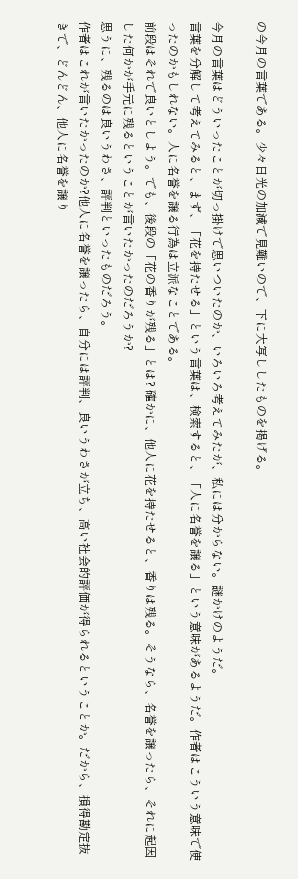の今月の言葉である。少々日光の加減で見難いので、下に大写ししたものを掲げる。

今月の言葉はどういったことが切っ掛けで思いついたのか、いろいろ考えてみたが、私には分からない。謎かけのようだ。
言葉を分解して考えてみると、まず、「花を持たせる」という言葉は、検索すると、「人に名誉を譲る」という意味があるようだ。作者はこういう意味で使ったのかもしれない。人に名誉を譲る行為は立派なことである。
前段はそれで良いとしよう。でも、後段の「花の香りが残る」とは? 確かに、他人に花を持たせると、香りは残る。そうなら、名誉を譲ったら、それに起因した何かが手元に残るということが言いたかったのだろうか?
思うに、残るのは良いうわさ、評判といったものだろう。
作者はこれが言いたかったのか?他人に名誉を譲ったら、自分には評判、良いうわさが立ち、高い社会的評価が得られるということか。だから、損得勘定抜きで、どんどん、他人に名誉を譲り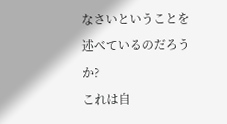なさいということを述べているのだろうか?
これは自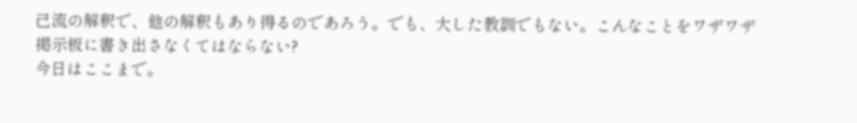己流の解釈で、他の解釈もあり得るのであろう。でも、大した教訓でもない。こんなことをワザワザ掲示板に書き出さなくてはならない?
今日はここまで。